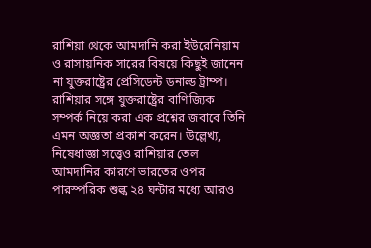রাশিয়া থেকে আমদানি করা ইউরেনিয়াম ও রাসায়নিক সারের বিষয়ে কিছুই জানেন না যুক্তরাষ্ট্রের প্রেসিডেন্ট ডনাল্ড ট্রাম্প। রাশিয়ার সঙ্গে যুক্তরাষ্ট্রের বাণিজ্যিক সম্পর্ক নিয়ে করা এক প্রশ্নের জবাবে তিনি এমন অজ্ঞতা প্রকাশ করেন। উল্লেখ্য, নিষেধাজ্ঞা সত্ত্বেও রাশিয়ার তেল আমদানির কারণে ভারতের ওপর পারস্পরিক শুল্ক ২৪ ঘন্টার মধ্যে আরও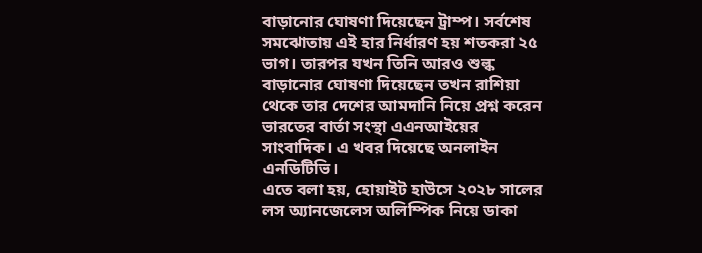বাড়ানোর ঘোষণা দিয়েছেন ট্রাম্প। সর্বশেষ সমঝোতায় এই হার নির্ধারণ হয় শতকরা ২৫ ভাগ। তারপর যখন তিনি আরও শুল্ক বাড়ানোর ঘোষণা দিয়েছেন তখন রাশিয়া থেকে তার দেশের আমদানি নিয়ে প্রশ্ন করেন ভারতের বার্তা সংস্থা এএনআইয়ের সাংবাদিক। এ খবর দিয়েছে অনলাইন এনডিটিভি।
এতে বলা হয়, হোয়াইট হাউসে ২০২৮ সালের লস অ্যানজেলেস অলিম্পিক নিয়ে ডাকা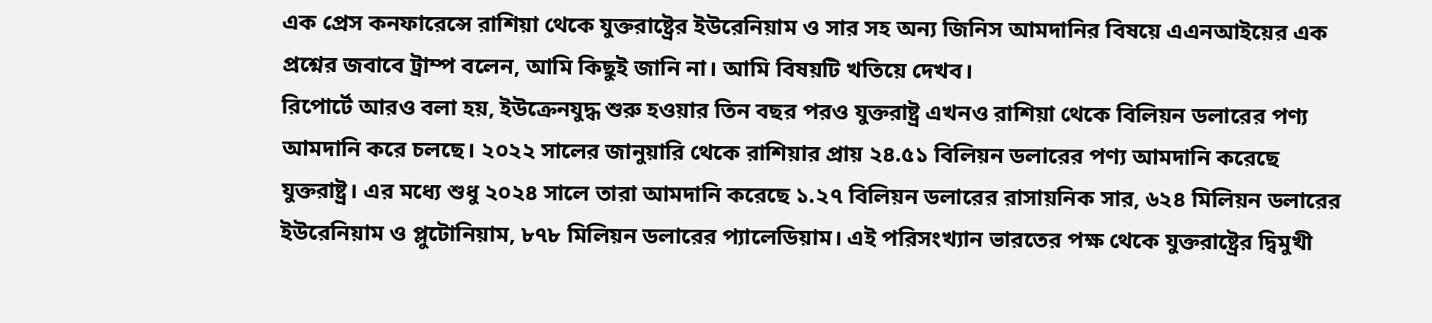এক প্রেস কনফারেন্সে রাশিয়া থেকে যুক্তরাষ্ট্রের ইউরেনিয়াম ও সার সহ অন্য জিনিস আমদানির বিষয়ে এএনআইয়ের এক প্রশ্নের জবাবে ট্রাম্প বলেন, আমি কিছুই জানি না। আমি বিষয়টি খতিয়ে দেখব।
রিপোর্টে আরও বলা হয়, ইউক্রেনযুদ্ধ শুরু হওয়ার তিন বছর পরও যুক্তরাষ্ট্র এখনও রাশিয়া থেকে বিলিয়ন ডলারের পণ্য আমদানি করে চলছে। ২০২২ সালের জানুয়ারি থেকে রাশিয়ার প্রায় ২৪.৫১ বিলিয়ন ডলারের পণ্য আমদানি করেছে যুক্তরাষ্ট্র। এর মধ্যে শুধু ২০২৪ সালে তারা আমদানি করেছে ১.২৭ বিলিয়ন ডলারের রাসায়নিক সার, ৬২৪ মিলিয়ন ডলারের ইউরেনিয়াম ও প্লুটোনিয়াম, ৮৭৮ মিলিয়ন ডলারের প্যালেডিয়াম। এই পরিসংখ্যান ভারতের পক্ষ থেকে যুক্তরাষ্ট্রের দ্বিমুখী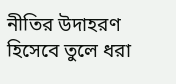নীতির উদাহরণ হিসেবে তুলে ধরা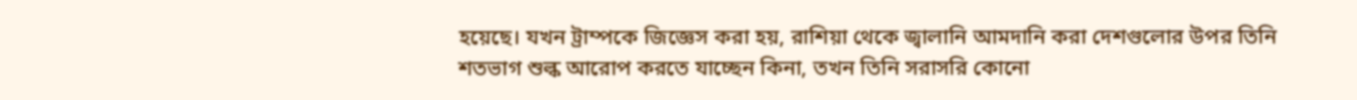হয়েছে। যখন ট্রাম্পকে জিজ্ঞেস করা হয়, রাশিয়া থেকে জ্বালানি আমদানি করা দেশগুলোর উপর তিনি শতভাগ শুল্ক আরোপ করতে যাচ্ছেন কিনা, তখন তিনি সরাসরি কোনো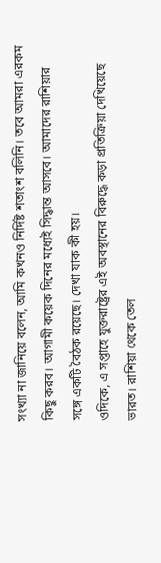সংখ্যা না জানিয়ে বলেন, আমি কখনও নির্দিষ্ট শতাংশ বলিনি। তবে আমরা এরকম কিছু করব। আগামী কয়েক দিনের মধ্যেই সিদ্ধান্ত আসবে। আমাদের রাশিয়ার সঙ্গে একটি বৈঠক রয়েছে। দেখা যাক কী হয়।
ওদিকে, এ সপ্তাহে যুক্তরাষ্ট্রের এই অবস্থানের বিরুদ্ধে কড়া প্রতিক্রিয়া দেখিয়েছে ভারত। রাশিয়া থেকে তেল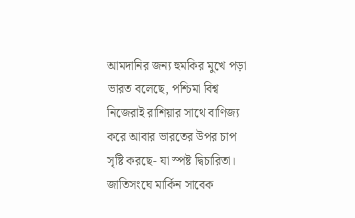আমদানির জন্য হুমকির মুখে পড়া ভারত বলেছে, পশ্চিমা বিশ্ব নিজেরাই রাশিয়ার সাথে বাণিজ্য করে আবার ভারতের উপর চাপ সৃষ্টি করছে- যা স্পষ্ট দ্বিচারিতা। জাতিসংঘে মার্কিন সাবেক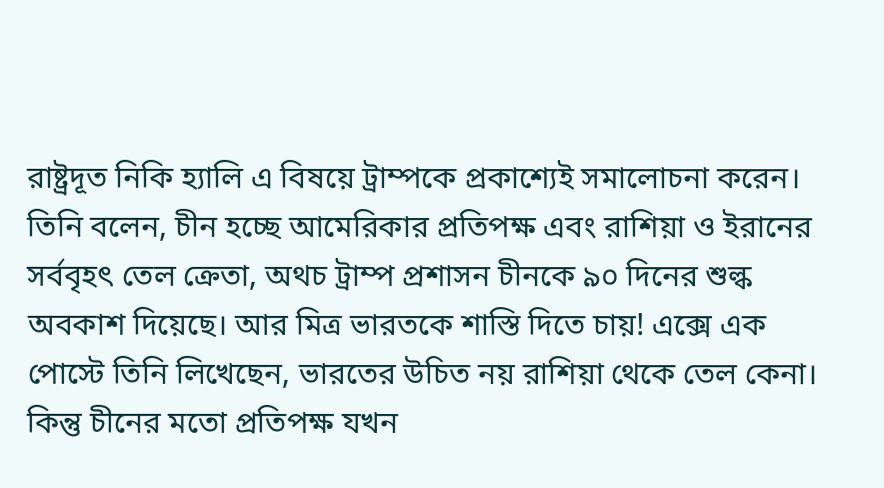রাষ্ট্রদূত নিকি হ্যালি এ বিষয়ে ট্রাম্পকে প্রকাশ্যেই সমালোচনা করেন। তিনি বলেন, চীন হচ্ছে আমেরিকার প্রতিপক্ষ এবং রাশিয়া ও ইরানের সর্ববৃহৎ তেল ক্রেতা, অথচ ট্রাম্প প্রশাসন চীনকে ৯০ দিনের শুল্ক অবকাশ দিয়েছে। আর মিত্র ভারতকে শাস্তি দিতে চায়! এক্সে এক পোস্টে তিনি লিখেছেন, ভারতের উচিত নয় রাশিয়া থেকে তেল কেনা। কিন্তু চীনের মতো প্রতিপক্ষ যখন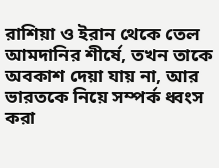রাশিয়া ও ইরান থেকে তেল আমদানির শীর্ষে, তখন তাকে অবকাশ দেয়া যায় না, আর ভারতকে নিয়ে সম্পর্ক ধ্বংস করা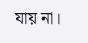যায় না।